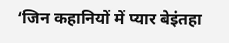‘जिन कहानियों में प्यार बेइंतहा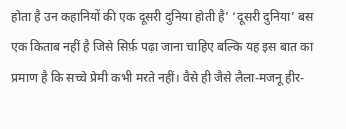होता है उन कहानियों की एक दूसरी दुनिया होती है’ ‘दूसरी दुनिया’ बस एक किताब नहीं है जिसे सिर्फ़ पढ़ा जाना चाहिए बल्कि यह इस बात का प्रमाण है कि सच्चे प्रेमी कभी मरते नहीं। वैसे ही जैसे लैला-मजनू हीर-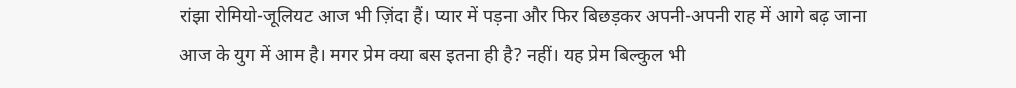रांझा रोमियो-जूलियट आज भी ज़िंदा हैं। प्यार में पड़ना और फिर बिछड़कर अपनी-अपनी राह में आगे बढ़ जाना आज के युग में आम है। मगर प्रेम क्या बस इतना ही है? नहीं। यह प्रेम बिल्कुल भी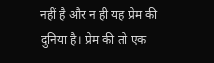नहीं है और न ही यह प्रेम की दुनिया है। प्रेम की तो एक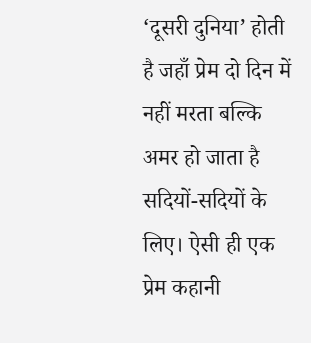‘दूसरी दुनिया’ होती है जहाँ प्रेम दो दिन में नहीं मरता बल्कि अमर हो जाता है सदियों-सदियों के लिए। ऐसी ही एक प्रेम कहानी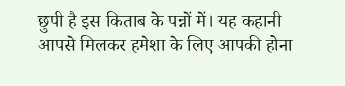छुपी है इस किताब के पन्नों में। यह कहानी आपसे मिलकर हमेशा के लिए आपकी होना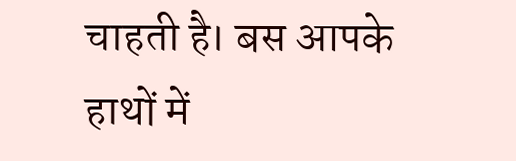चाहती है। बस आपके हाथों में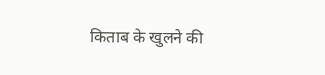किताब के खुलने की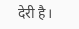देरी है।